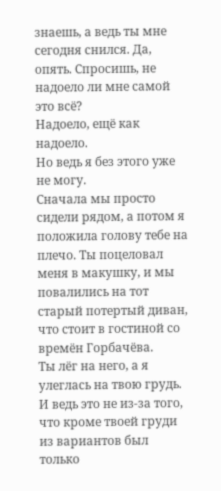знаешь, а ведь ты мне сегодня снился. Да, опять. Спросишь, не надоело ли мне самой это всё?
Надоело, ещё как надоело.
Но ведь я без этого уже не могу.
Сначала мы просто сидели рядом, а потом я положила голову тебе на плечо. Ты поцеловал меня в макушку, и мы повалились на тот старый потертый диван, что стоит в гостиной со времён Горбачёва.
Ты лёг на него, а я улеглась на твою грудь. И ведь это не из-за того, что кроме твоей груди из вариантов был только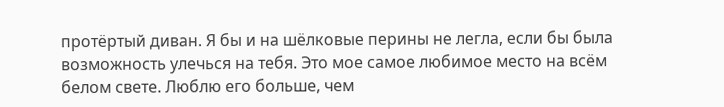протёртый диван. Я бы и на шёлковые перины не легла, если бы была возможность улечься на тебя. Это мое самое любимое место на всём белом свете. Люблю его больше, чем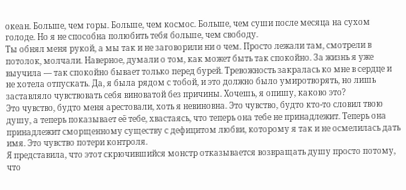океан. Больше, чем горы. Больше, чем космос. Больше, чем суши после месяца на сухом голоде. Но я не способна полюбить тебя больше, чем свободу.
Ты обнял меня рукой, а мы так и не заговорили ни о чем. Просто лежали там, смотрели в потолок, молчали. Наверное, думали о том, как может быть так спокойно. За жизнь я уже выучила — так спокойно бывает только перед бурей. Тревожность закралась ко мне в сердце и не хотела отпускать. Да, я была рядом с тобой, и это должно было умиротворять, но лишь заставляло чувствовать себя виноватой без причины. Хочешь, я опишу, каково это?
Это чувство, будто меня арестовали, хоть я невиновна. Это чувство, будто кто-то словил твою душу, а теперь показывает её тебе, хвастаясь, что теперь она тебе не принадлежит. Теперь она принадлежит сморщенному существу с дефицитом любви, которому я так и не осмелилась дать имя. Это чувство потери контроля.
Я представила, что этот скрючившийся монстр отказывается возвращать душу просто потому, что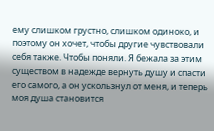ему слишком грустно, слишком одиноко, и поэтому он хочет, чтобы другие чувствовали себя также. Чтобы поняли. Я бежала за этим существом в надежде вернуть душу и спасти его самого, а он ускользнул от меня, и теперь моя душа становится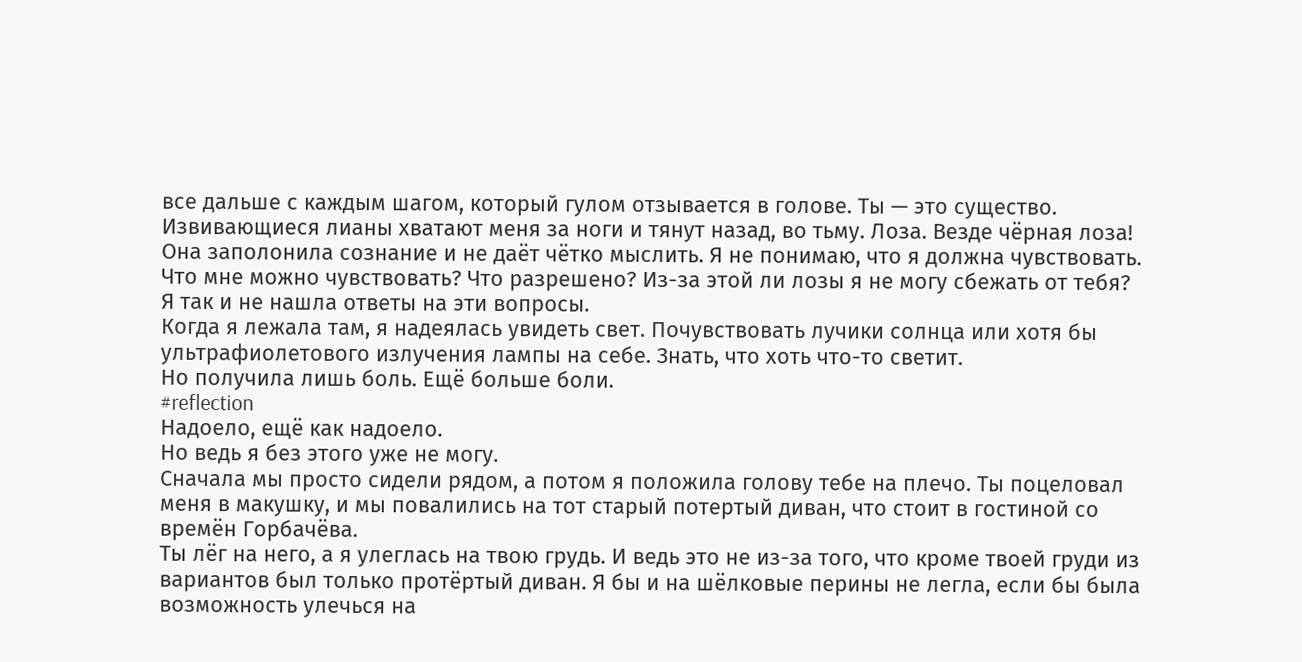все дальше с каждым шагом, который гулом отзывается в голове. Ты — это существо.
Извивающиеся лианы хватают меня за ноги и тянут назад, во тьму. Лоза. Везде чёрная лоза! Она заполонила сознание и не даёт чётко мыслить. Я не понимаю, что я должна чувствовать. Что мне можно чувствовать? Что разрешено? Из-за этой ли лозы я не могу сбежать от тебя?
Я так и не нашла ответы на эти вопросы.
Когда я лежала там, я надеялась увидеть свет. Почувствовать лучики солнца или хотя бы ультрафиолетового излучения лампы на себе. Знать, что хоть что-то светит.
Но получила лишь боль. Ещё больше боли.
#reflection
Надоело, ещё как надоело.
Но ведь я без этого уже не могу.
Сначала мы просто сидели рядом, а потом я положила голову тебе на плечо. Ты поцеловал меня в макушку, и мы повалились на тот старый потертый диван, что стоит в гостиной со времён Горбачёва.
Ты лёг на него, а я улеглась на твою грудь. И ведь это не из-за того, что кроме твоей груди из вариантов был только протёртый диван. Я бы и на шёлковые перины не легла, если бы была возможность улечься на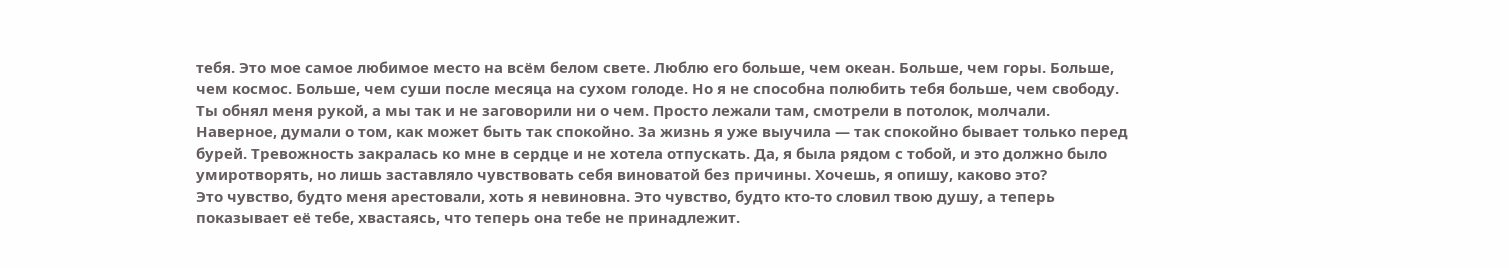тебя. Это мое самое любимое место на всём белом свете. Люблю его больше, чем океан. Больше, чем горы. Больше, чем космос. Больше, чем суши после месяца на сухом голоде. Но я не способна полюбить тебя больше, чем свободу.
Ты обнял меня рукой, а мы так и не заговорили ни о чем. Просто лежали там, смотрели в потолок, молчали. Наверное, думали о том, как может быть так спокойно. За жизнь я уже выучила — так спокойно бывает только перед бурей. Тревожность закралась ко мне в сердце и не хотела отпускать. Да, я была рядом с тобой, и это должно было умиротворять, но лишь заставляло чувствовать себя виноватой без причины. Хочешь, я опишу, каково это?
Это чувство, будто меня арестовали, хоть я невиновна. Это чувство, будто кто-то словил твою душу, а теперь показывает её тебе, хвастаясь, что теперь она тебе не принадлежит.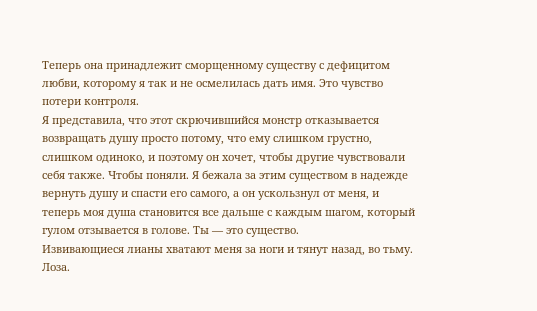Теперь она принадлежит сморщенному существу с дефицитом любви, которому я так и не осмелилась дать имя. Это чувство потери контроля.
Я представила, что этот скрючившийся монстр отказывается возвращать душу просто потому, что ему слишком грустно, слишком одиноко, и поэтому он хочет, чтобы другие чувствовали себя также. Чтобы поняли. Я бежала за этим существом в надежде вернуть душу и спасти его самого, а он ускользнул от меня, и теперь моя душа становится все дальше с каждым шагом, который гулом отзывается в голове. Ты — это существо.
Извивающиеся лианы хватают меня за ноги и тянут назад, во тьму. Лоза.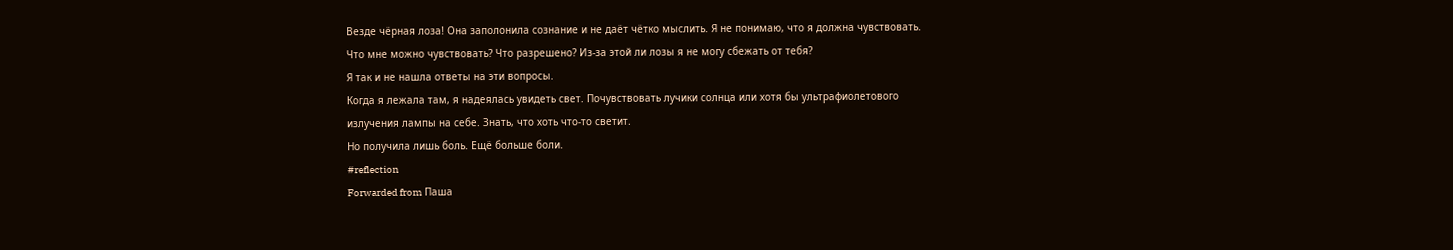Везде чёрная лоза! Она заполонила сознание и не даёт чётко мыслить. Я не понимаю, что я должна чувствовать. Что мне можно чувствовать? Что разрешено? Из-за этой ли лозы я не могу сбежать от тебя?
Я так и не нашла ответы на эти вопросы.
Когда я лежала там, я надеялась увидеть свет. Почувствовать лучики солнца или хотя бы ультрафиолетового излучения лампы на себе. Знать, что хоть что-то светит.
Но получила лишь боль. Ещё больше боли.
#reflection
Forwarded from Паша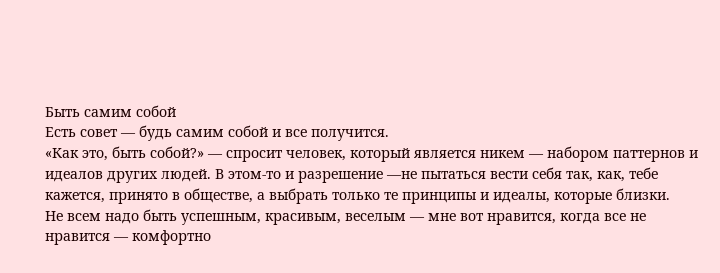Быть самим собой
Есть совет — будь самим собой и все получится.
«Как это, быть собой?» — спросит человек, который является никем — набором паттернов и идеалов других людей. В этом-то и разрешение —не пытаться вести себя так, как, тебе кажется, принято в обществе, а выбрать только те принципы и идеалы, которые близки.
Не всем надо быть успешным, красивым, веселым — мне вот нравится, когда все не нравится — комфортно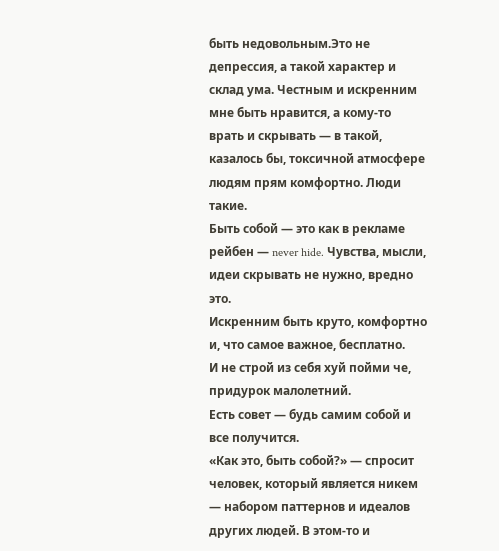быть недовольным.Это не депрессия, а такой характер и склад ума. Честным и искренним мне быть нравится, а кому-то врать и скрывать — в такой, казалось бы, токсичной атмосфере людям прям комфортно. Люди такие.
Быть собой — это как в рекламе рейбен — never hide. Чувства, мысли, идеи скрывать не нужно, вредно это.
Искренним быть круто, комфортно и, что самое важное, бесплатно.
И не строй из себя хуй пойми че, придурок малолетний.
Есть совет — будь самим собой и все получится.
«Как это, быть собой?» — спросит человек, который является никем — набором паттернов и идеалов других людей. В этом-то и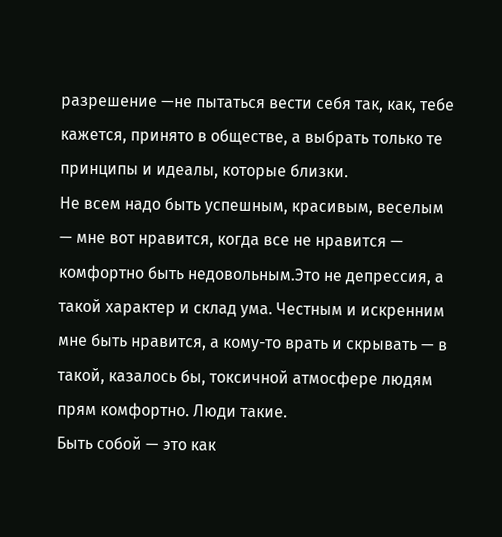разрешение —не пытаться вести себя так, как, тебе кажется, принято в обществе, а выбрать только те принципы и идеалы, которые близки.
Не всем надо быть успешным, красивым, веселым — мне вот нравится, когда все не нравится — комфортно быть недовольным.Это не депрессия, а такой характер и склад ума. Честным и искренним мне быть нравится, а кому-то врать и скрывать — в такой, казалось бы, токсичной атмосфере людям прям комфортно. Люди такие.
Быть собой — это как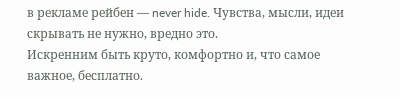в рекламе рейбен — never hide. Чувства, мысли, идеи скрывать не нужно, вредно это.
Искренним быть круто, комфортно и, что самое важное, бесплатно.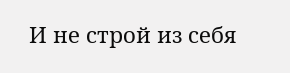И не строй из себя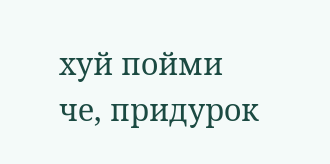хуй пойми че, придурок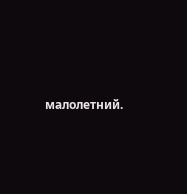малолетний.